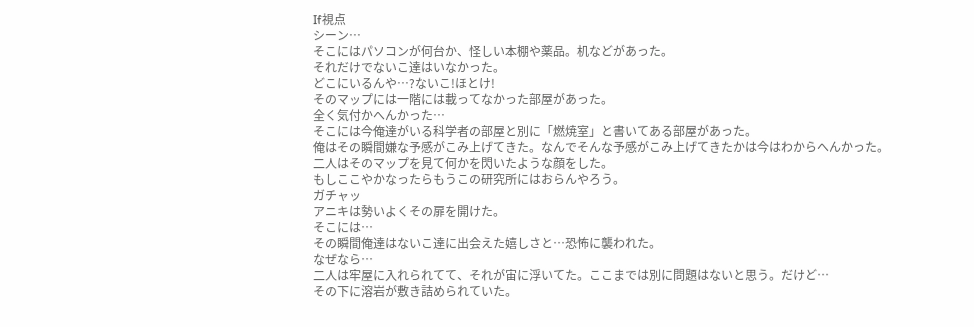If視点
シーン…
そこにはパソコンが何台か、怪しい本棚や薬品。机などがあった。
それだけでないこ達はいなかった。
どこにいるんや…?ないこ!ほとけ!
そのマップには一階には載ってなかった部屋があった。
全く気付かへんかった…
そこには今俺達がいる科学者の部屋と別に「燃焼室」と書いてある部屋があった。
俺はその瞬間嫌な予感がこみ上げてきた。なんでそんな予感がこみ上げてきたかは今はわからへんかった。
二人はそのマップを見て何かを閃いたような顔をした。
もしここやかなったらもうこの研究所にはおらんやろう。
ガチャッ
アニキは勢いよくその扉を開けた。
そこには…
その瞬間俺達はないこ達に出会えた嬉しさと…恐怖に襲われた。
なぜなら…
二人は牢屋に入れられてて、それが宙に浮いてた。ここまでは別に問題はないと思う。だけど…
その下に溶岩が敷き詰められていた。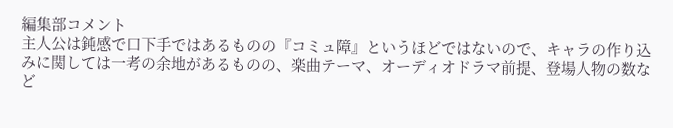編集部コメント
主人公は鈍感で口下手ではあるものの『コミュ障』というほどではないので、キャラの作り込みに関しては一考の余地があるものの、楽曲テーマ、オーディオドラマ前提、登場人物の数など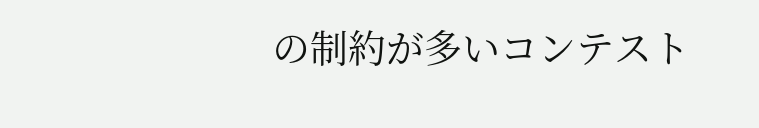の制約が多いコンテスト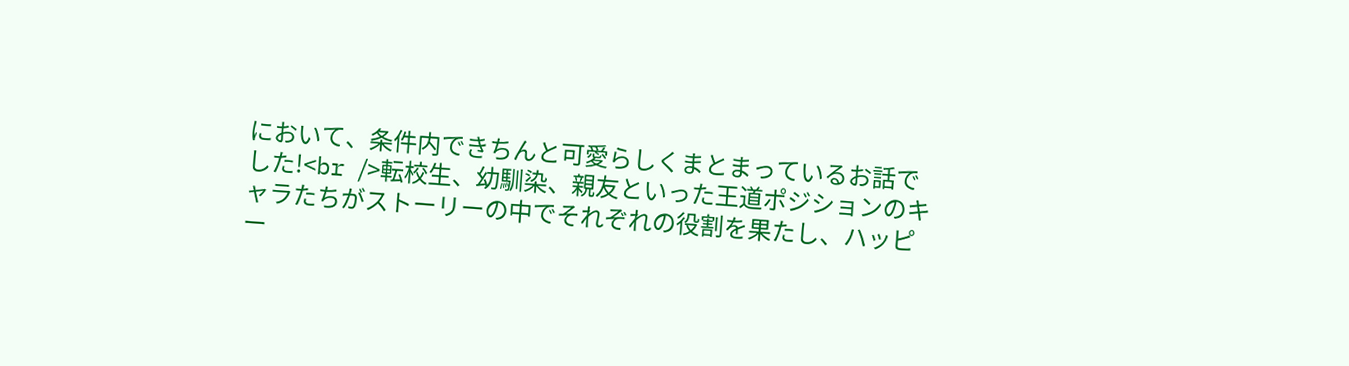において、条件内できちんと可愛らしくまとまっているお話でした!<br />転校生、幼馴染、親友といった王道ポジションのキャラたちがストーリーの中でそれぞれの役割を果たし、ハッピー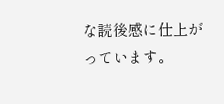な読後感に仕上がっています。